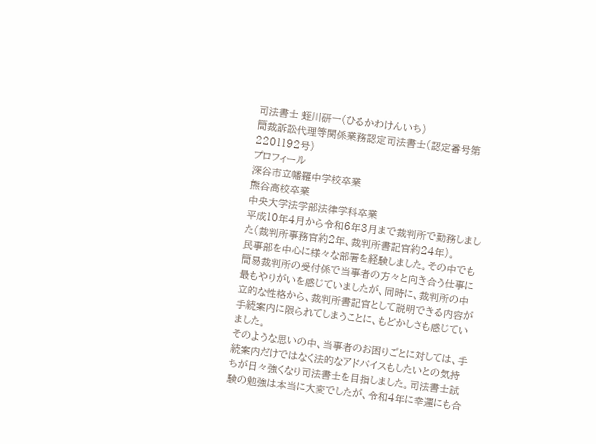司法書士 蛭川研一(ひるかわけんいち)
簡裁訴訟代理等関係業務認定司法書士(認定番号第2201192号)
プロフィール
深谷市立幡羅中学校卒業
熊谷高校卒業
中央大学法学部法律学科卒業
平成10年4月から令和6年3月まで裁判所で勤務しました(裁判所事務官約2年、裁判所書記官約24年)。
民事部を中心に様々な部署を経験しました。その中でも簡易裁判所の受付係で当事者の方々と向き合う仕事に最もやりがいを感じていましたが、同時に、裁判所の中立的な性格から、裁判所書記官として説明できる内容が手続案内に限られてしまうことに、もどかしさも感じていました。
そのような思いの中、当事者のお困りごとに対しては、手続案内だけではなく法的なアドバイスもしたいとの気持ちが日々強くなり司法書士を目指しました。司法書士試験の勉強は本当に大変でしたが、令和4年に幸運にも合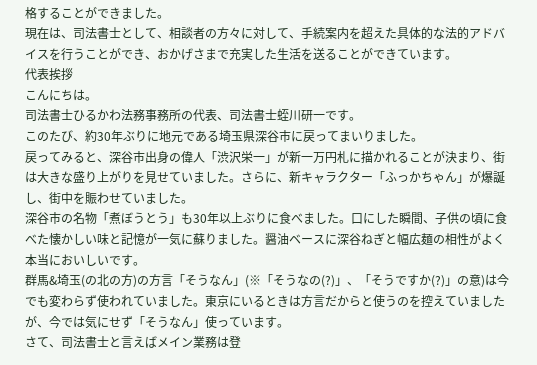格することができました。
現在は、司法書士として、相談者の方々に対して、手続案内を超えた具体的な法的アドバイスを行うことができ、おかげさまで充実した生活を送ることができています。
代表挨拶
こんにちは。
司法書士ひるかわ法務事務所の代表、司法書士蛭川研一です。
このたび、約30年ぶりに地元である埼玉県深谷市に戻ってまいりました。
戻ってみると、深谷市出身の偉人「渋沢栄一」が新一万円札に描かれることが決まり、街は大きな盛り上がりを見せていました。さらに、新キャラクター「ふっかちゃん」が爆誕し、街中を賑わせていました。
深谷市の名物「煮ぼうとう」も30年以上ぶりに食べました。口にした瞬間、子供の頃に食べた懐かしい味と記憶が一気に蘇りました。醤油ベースに深谷ねぎと幅広麺の相性がよく本当においしいです。
群馬&埼玉(の北の方)の方言「そうなん」(※「そうなの(?)」、「そうですか(?)」の意)は今でも変わらず使われていました。東京にいるときは方言だからと使うのを控えていましたが、今では気にせず「そうなん」使っています。
さて、司法書士と言えばメイン業務は登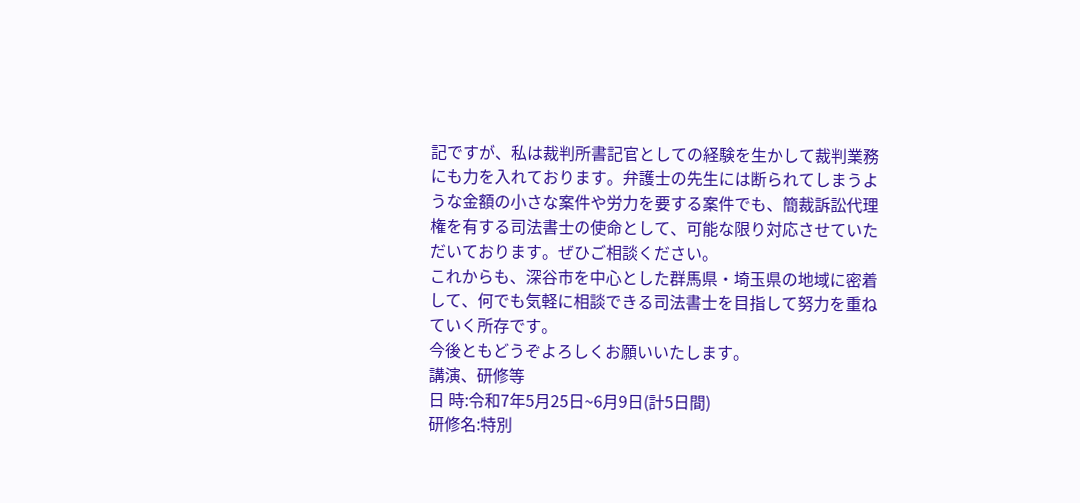記ですが、私は裁判所書記官としての経験を生かして裁判業務にも力を入れております。弁護士の先生には断られてしまうような金額の小さな案件や労力を要する案件でも、簡裁訴訟代理権を有する司法書士の使命として、可能な限り対応させていただいております。ぜひご相談ください。
これからも、深谷市を中心とした群馬県・埼玉県の地域に密着して、何でも気軽に相談できる司法書士を目指して努力を重ねていく所存です。
今後ともどうぞよろしくお願いいたします。
講演、研修等
日 時:令和7年5月25日~6月9日(計5日間)
研修名:特別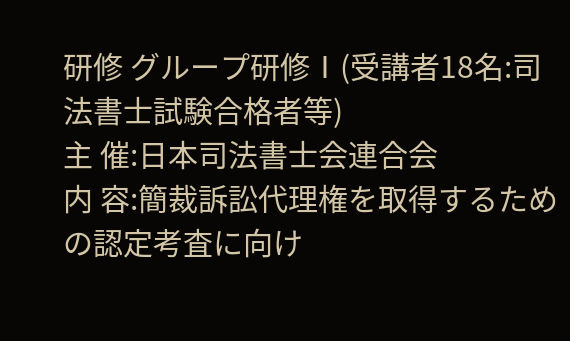研修 グループ研修Ⅰ(受講者18名:司法書士試験合格者等)
主 催:日本司法書士会連合会
内 容:簡裁訴訟代理権を取得するための認定考査に向け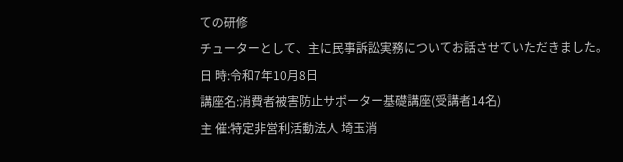ての研修
チューターとして、主に民事訴訟実務についてお話させていただきました。
日 時:令和7年10月8日
講座名:消費者被害防止サポーター基礎講座(受講者14名)
主 催:特定非営利活動法人 埼玉消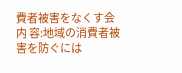費者被害をなくす会
内 容:地域の消費者被害を防ぐには